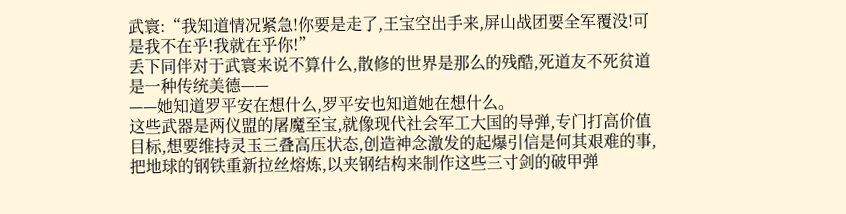武寰:“我知道情况紧急!你要是走了,王宝空出手来,屏山战团要全军覆没!可是我不在乎!我就在乎你!”
丢下同伴对于武寰来说不算什么,散修的世界是那么的残酷,死道友不死贫道是一种传统美德——
——她知道罗平安在想什么,罗平安也知道她在想什么。
这些武器是两仪盟的屠魔至宝,就像现代社会军工大国的导弹,专门打高价值目标,想要维持灵玉三叠高压状态,创造神念激发的起爆引信是何其艰难的事,把地球的钢铁重新拉丝熔炼,以夹钢结构来制作这些三寸剑的破甲弹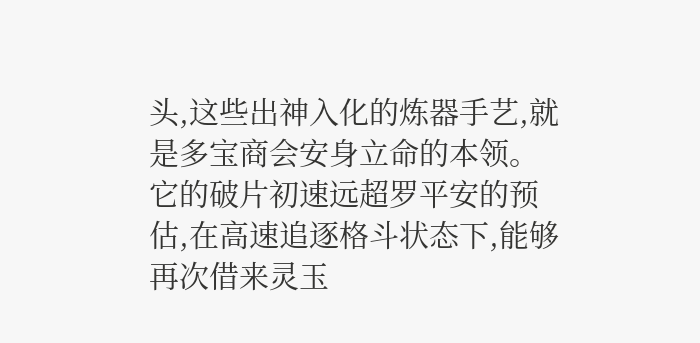头,这些出神入化的炼器手艺,就是多宝商会安身立命的本领。
它的破片初速远超罗平安的预估,在高速追逐格斗状态下,能够再次借来灵玉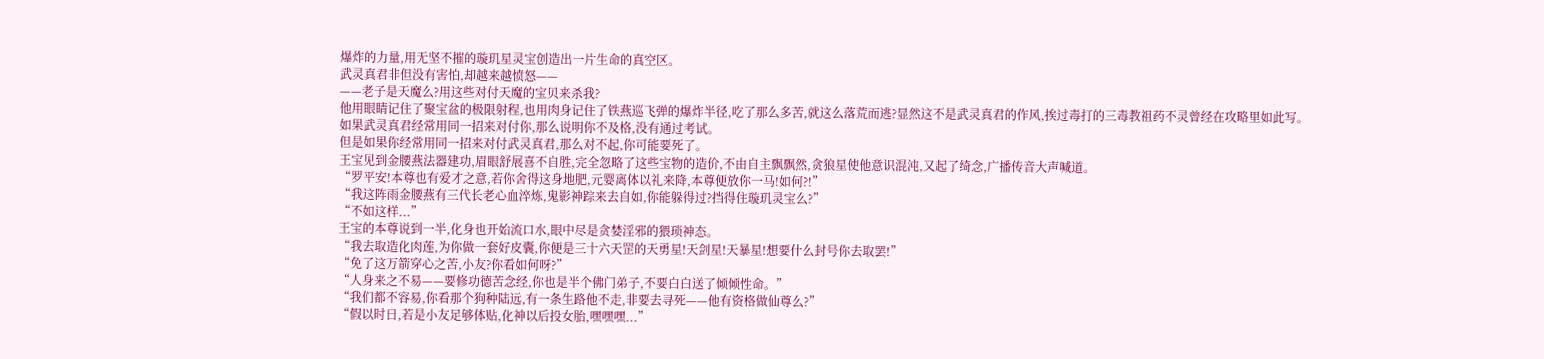爆炸的力量,用无坚不摧的璇玑星灵宝创造出一片生命的真空区。
武灵真君非但没有害怕,却越来越愤怒——
——老子是天魔么?用这些对付天魔的宝贝来杀我?
他用眼睛记住了聚宝盆的极限射程,也用肉身记住了铁燕巡飞弹的爆炸半径,吃了那么多苦,就这么落荒而逃?显然这不是武灵真君的作风,挨过毒打的三毒教祖药不灵曾经在攻略里如此写。
如果武灵真君经常用同一招来对付你,那么说明你不及格,没有通过考试。
但是如果你经常用同一招来对付武灵真君,那么对不起,你可能要死了。
王宝见到金腰燕法器建功,眉眼舒展喜不自胜,完全忽略了这些宝物的造价,不由自主飘飘然,贪狼星使他意识混沌,又起了绮念,广播传音大声喊道。
“罗平安!本尊也有爱才之意,若你舍得这身地肥,元婴离体以礼来降,本尊便放你一马!如何?!”
“我这阵雨金腰燕有三代长老心血淬炼,鬼影神踪来去自如,你能躲得过?挡得住璇玑灵宝么?”
“不如这样...”
王宝的本尊说到一半,化身也开始流口水,眼中尽是贪婪淫邪的猥琐神态。
“我去取造化肉莲,为你做一套好皮囊,你便是三十六天罡的天勇星!天剑星!天暴星!想要什么封号你去取罢!”
“免了这万箭穿心之苦,小友?你看如何呀?”
“人身来之不易——要修功德苦念经,你也是半个佛门弟子,不要白白送了倾倾性命。”
“我们都不容易,你看那个狗种陆远,有一条生路他不走,非要去寻死——他有资格做仙尊么?”
“假以时日,若是小友足够体贴,化神以后投女胎,嘿嘿嘿...”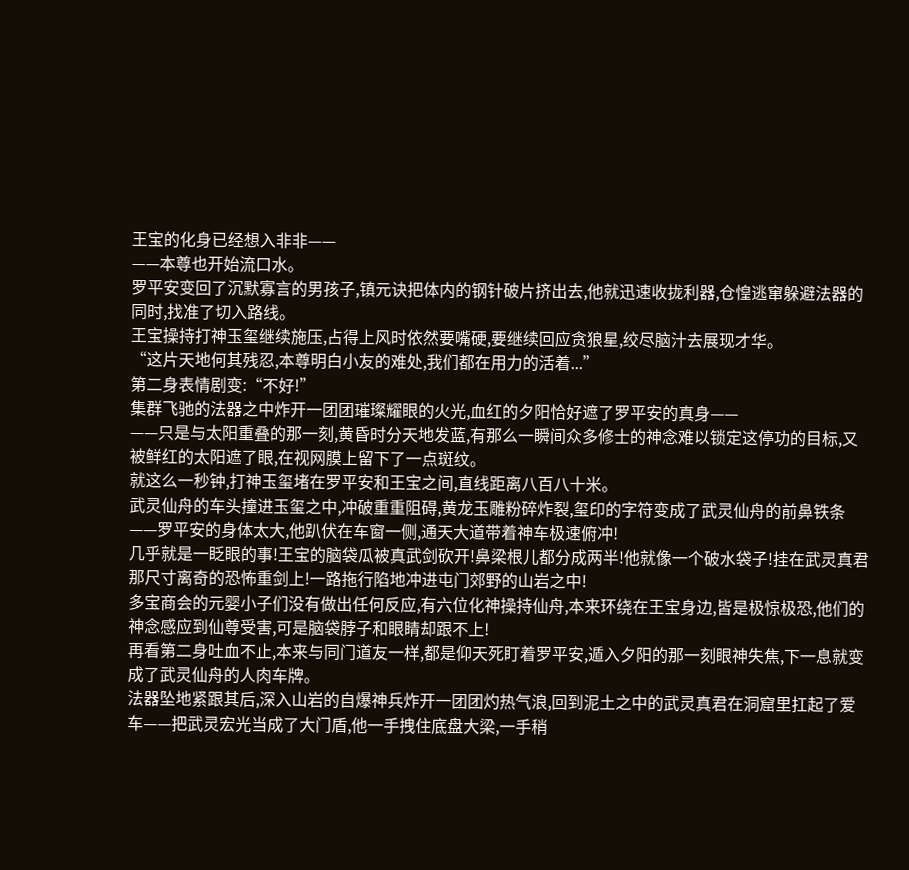王宝的化身已经想入非非——
——本尊也开始流口水。
罗平安变回了沉默寡言的男孩子,镇元诀把体内的钢针破片挤出去,他就迅速收拢利器,仓惶逃窜躲避法器的同时,找准了切入路线。
王宝操持打神玉玺继续施压,占得上风时依然要嘴硬,要继续回应贪狼星,绞尽脑汁去展现才华。
“这片天地何其残忍,本尊明白小友的难处,我们都在用力的活着...”
第二身表情剧变:“不好!”
集群飞驰的法器之中炸开一团团璀璨耀眼的火光,血红的夕阳恰好遮了罗平安的真身——
——只是与太阳重叠的那一刻,黄昏时分天地发蓝,有那么一瞬间众多修士的神念难以锁定这停功的目标,又被鲜红的太阳遮了眼,在视网膜上留下了一点斑纹。
就这么一秒钟,打神玉玺堵在罗平安和王宝之间,直线距离八百八十米。
武灵仙舟的车头撞进玉玺之中,冲破重重阻碍,黄龙玉雕粉碎炸裂,玺印的字符变成了武灵仙舟的前鼻铁条——罗平安的身体太大,他趴伏在车窗一侧,通天大道带着神车极速俯冲!
几乎就是一眨眼的事!王宝的脑袋瓜被真武剑砍开!鼻梁根儿都分成两半!他就像一个破水袋子!挂在武灵真君那尺寸离奇的恐怖重剑上!一路拖行陷地冲进屯门郊野的山岩之中!
多宝商会的元婴小子们没有做出任何反应,有六位化神操持仙舟,本来环绕在王宝身边,皆是极惊极恐,他们的神念感应到仙尊受害,可是脑袋脖子和眼睛却跟不上!
再看第二身吐血不止,本来与同门道友一样,都是仰天死盯着罗平安,遁入夕阳的那一刻眼神失焦,下一息就变成了武灵仙舟的人肉车牌。
法器坠地紧跟其后,深入山岩的自爆神兵炸开一团团灼热气浪,回到泥土之中的武灵真君在洞窟里扛起了爱车——把武灵宏光当成了大门盾,他一手拽住底盘大梁,一手稍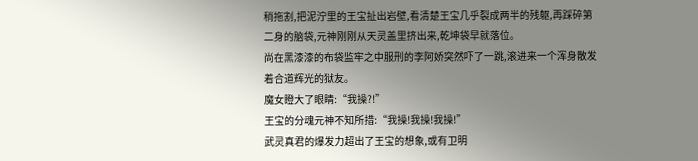稍拖割,把泥泞里的王宝扯出岩壁,看清楚王宝几乎裂成两半的残躯,再踩碎第二身的脑袋,元神刚刚从天灵盖里挤出来,乾坤袋早就落位。
尚在黑漆漆的布袋监牢之中服刑的李阿娇突然吓了一跳,滚进来一个浑身散发着合道辉光的狱友。
魔女瞪大了眼睛:“我操?!”
王宝的分魂元神不知所措:“我操!我操!我操!”
武灵真君的爆发力超出了王宝的想象,或有卫明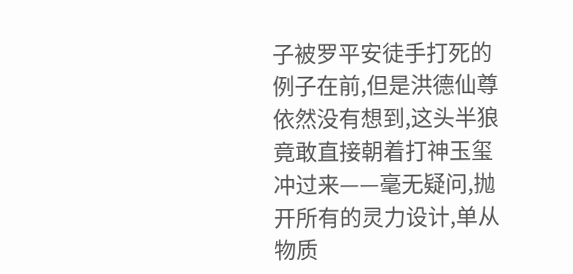子被罗平安徒手打死的例子在前,但是洪德仙尊依然没有想到,这头半狼竟敢直接朝着打神玉玺冲过来——毫无疑问,抛开所有的灵力设计,单从物质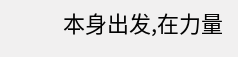本身出发,在力量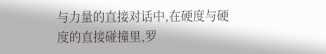与力量的直接对话中,在硬度与硬度的直接碰撞里,罗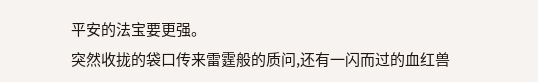平安的法宝要更强。
突然收拢的袋口传来雷霆般的质问,还有一闪而过的血红兽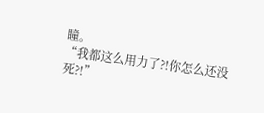瞳。
“我都这么用力了?!你怎么还没死?!”